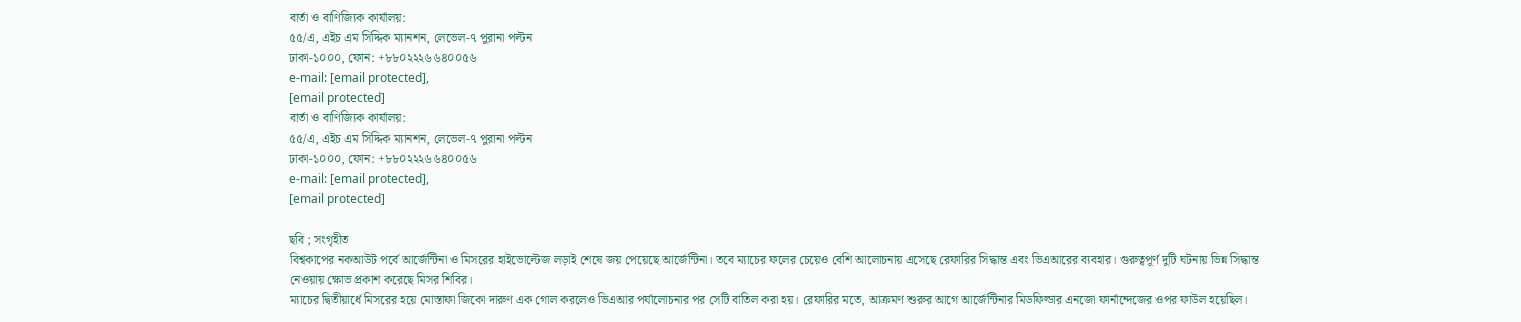বার্তা ও বাণিজ্যিক কার্যালয়:
৫৫/এ, এইচ এম সিদ্দিক ম্যানশন, লেভেল-৭ পুরানা পল্টন
ঢাকা-১০০০, ফোন: +৮৮০২২২৬৬৪০০৫৬
e-mail: [email protected],
[email protected]
বার্তা ও বাণিজ্যিক কার্যালয়:
৫৫/এ, এইচ এম সিদ্দিক ম্যানশন, লেভেল-৭ পুরানা পল্টন
ঢাকা-১০০০, ফোন: +৮৮০২২২৬৬৪০০৫৬
e-mail: [email protected],
[email protected]

ছবি ; সংগৃহীত
বিশ্বকাপের নকআউট পর্বে আর্জেন্টিনা ও মিসরের হাইভোল্টেজ লড়াই শেষে জয় পেয়েছে আর্জেন্টিনা। তবে ম্যাচের ফলের চেয়েও বেশি আলোচনায় এসেছে রেফারির সিদ্ধান্ত এবং ভিএআরের ব্যবহার। গুরুত্বপূর্ণ দুটি ঘটনায় ভিন্ন সিদ্ধান্ত নেওয়ায় ক্ষোভ প্রকাশ করেছে মিসর শিবির।
ম্যাচের দ্বিতীয়ার্ধে মিসরের হয়ে মোস্তাফা জিকো দারুণ এক গোল করলেও ভিএআর পর্যালোচনার পর সেটি বাতিল করা হয়। রেফারির মতে, আক্রমণ শুরুর আগে আর্জেন্টিনার মিডফিল্ডার এনজো ফার্নান্দেজের ওপর ফাউল হয়েছিল।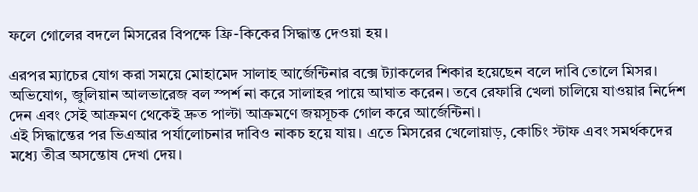ফলে গোলের বদলে মিসরের বিপক্ষে ফ্রি-কিকের সিদ্ধান্ত দেওয়া হয়।

এরপর ম্যাচের যোগ করা সময়ে মোহামেদ সালাহ আর্জেন্টিনার বক্সে ট্যাকলের শিকার হয়েছেন বলে দাবি তোলে মিসর। অভিযোগ, জুলিয়ান আলভারেজ বল স্পর্শ না করে সালাহর পায়ে আঘাত করেন। তবে রেফারি খেলা চালিয়ে যাওয়ার নির্দেশ দেন এবং সেই আক্রমণ থেকেই দ্রুত পাল্টা আক্রমণে জয়সূচক গোল করে আর্জেন্টিনা।
এই সিদ্ধান্তের পর ভিএআর পর্যালোচনার দাবিও নাকচ হয়ে যায়। এতে মিসরের খেলোয়াড়, কোচিং স্টাফ এবং সমর্থকদের মধ্যে তীব্র অসন্তোষ দেখা দেয়।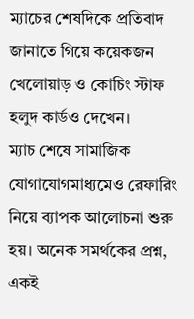ম্যাচের শেষদিকে প্রতিবাদ জানাতে গিয়ে কয়েকজন খেলোয়াড় ও কোচিং স্টাফ হলুদ কার্ডও দেখেন।
ম্যাচ শেষে সামাজিক যোগাযোগমাধ্যমেও রেফারিং নিয়ে ব্যাপক আলোচনা শুরু হয়। অনেক সমর্থকের প্রশ্ন, একই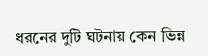ধরনের দুটি ঘটনায় কেন ভিন্ন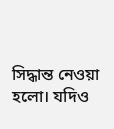সিদ্ধান্ত নেওয়া হলো। যদিও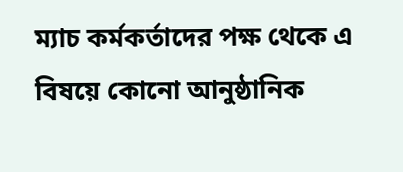ম্যাচ কর্মকর্তাদের পক্ষ থেকে এ বিষয়ে কোনো আনুষ্ঠানিক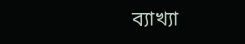ব্যাখ্যা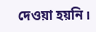দেওয়া হয়নি।